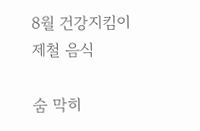8월 건강지킴이 제철 음식

숨 막히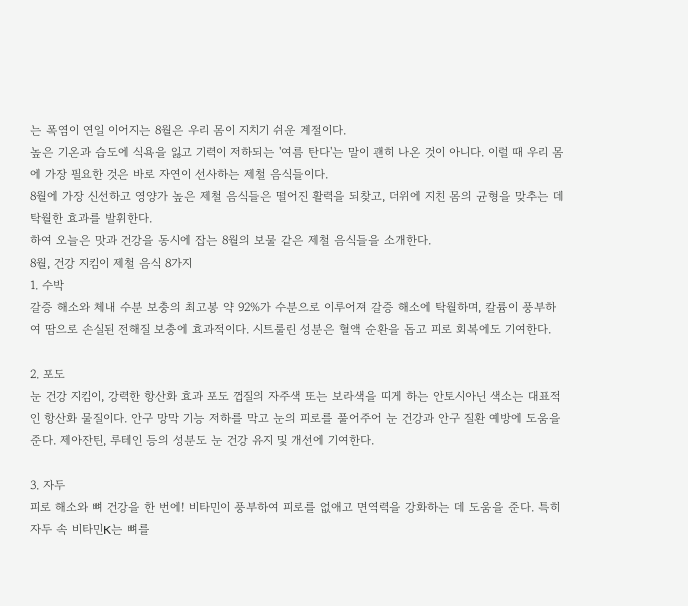는 폭염이 연일 이어지는 8월은 우리 몸이 지치기 쉬운 계절이다.
높은 기온과 습도에 식욕을 잃고 기력이 저하되는 '여름 탄다'는 말이 괜히 나온 것이 아니다. 이럴 때 우리 몸에 가장 필요한 것은 바로 자연이 선사하는 제철 음식들이다.
8월에 가장 신선하고 영양가 높은 제철 음식들은 떨어진 활력을 되찾고, 더위에 지친 몸의 균형을 맞추는 데 탁월한 효과를 발휘한다.
하여 오늘은 맛과 건강을 동시에 잡는 8월의 보물 같은 제철 음식들을 소개한다.
8월, 건강 지킴이 제철 음식 8가지
1. 수박
갈증 해소와 체내 수분 보충의 최고봉 약 92%가 수분으로 이루어져 갈증 해소에 탁월하며, 칼륨이 풍부하여 땀으로 손실된 전해질 보충에 효과적이다. 시트룰린 성분은 혈액 순환을 돕고 피로 회복에도 기여한다.

2. 포도
눈 건강 지킴이, 강력한 항산화 효과 포도 껍질의 자주색 또는 보라색을 띠게 하는 안토시아닌 색소는 대표적인 항산화 물질이다. 안구 망막 기능 저하를 막고 눈의 피로를 풀어주어 눈 건강과 안구 질환 예방에 도움을 준다. 제아잔틴, 루테인 등의 성분도 눈 건강 유지 및 개선에 기여한다.

3. 자두
피로 해소와 뼈 건강을 한 번에! 비타민이 풍부하여 피로를 없애고 면역력을 강화하는 데 도움을 준다. 특히 자두 속 비타민K는 뼈를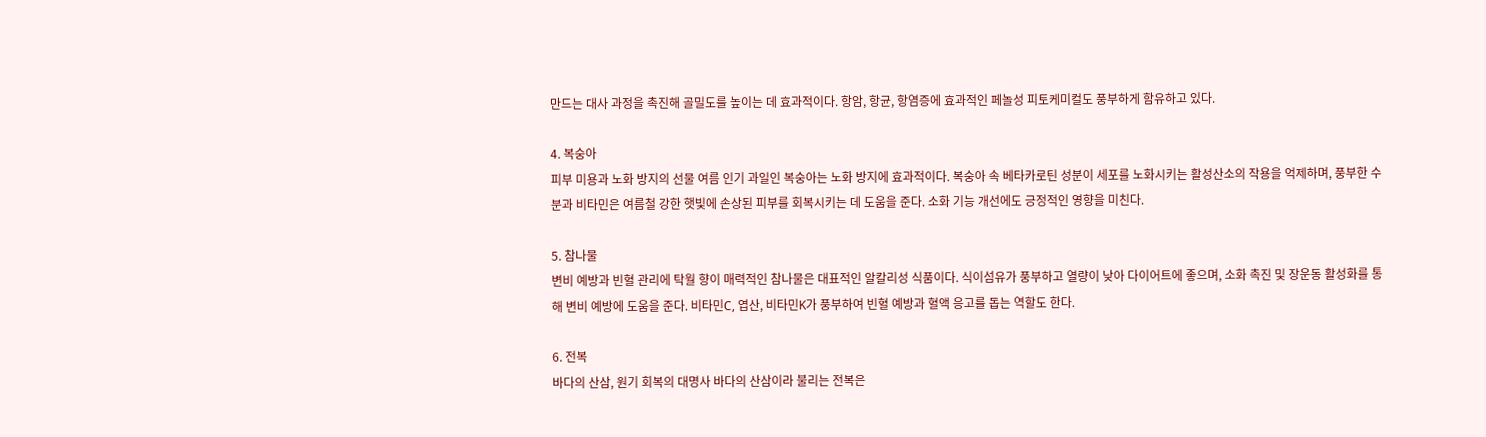만드는 대사 과정을 촉진해 골밀도를 높이는 데 효과적이다. 항암, 항균, 항염증에 효과적인 페놀성 피토케미컬도 풍부하게 함유하고 있다.

4. 복숭아
피부 미용과 노화 방지의 선물 여름 인기 과일인 복숭아는 노화 방지에 효과적이다. 복숭아 속 베타카로틴 성분이 세포를 노화시키는 활성산소의 작용을 억제하며, 풍부한 수분과 비타민은 여름철 강한 햇빛에 손상된 피부를 회복시키는 데 도움을 준다. 소화 기능 개선에도 긍정적인 영향을 미친다.

5. 참나물
변비 예방과 빈혈 관리에 탁월 향이 매력적인 참나물은 대표적인 알칼리성 식품이다. 식이섬유가 풍부하고 열량이 낮아 다이어트에 좋으며, 소화 촉진 및 장운동 활성화를 통해 변비 예방에 도움을 준다. 비타민C, 엽산, 비타민K가 풍부하여 빈혈 예방과 혈액 응고를 돕는 역할도 한다.

6. 전복
바다의 산삼, 원기 회복의 대명사 바다의 산삼이라 불리는 전복은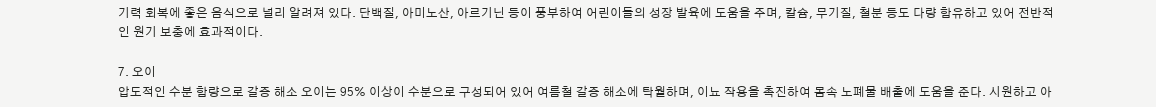기력 회복에 좋은 음식으로 널리 알려져 있다. 단백질, 아미노산, 아르기닌 등이 풍부하여 어린이들의 성장 발육에 도움을 주며, 칼슘, 무기질, 철분 등도 다량 함유하고 있어 전반적인 원기 보충에 효과적이다.

7. 오이
압도적인 수분 함량으로 갈증 해소 오이는 95% 이상이 수분으로 구성되어 있어 여름철 갈증 해소에 탁월하며, 이뇨 작용을 촉진하여 몸속 노폐물 배출에 도움을 준다. 시원하고 아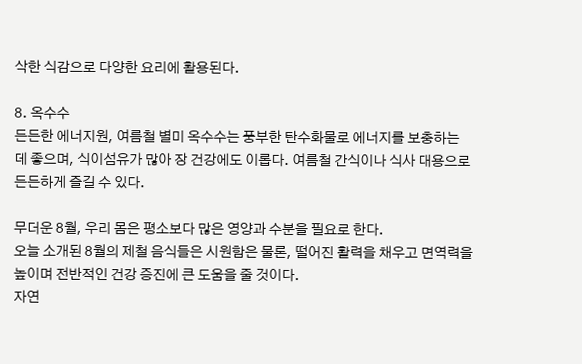삭한 식감으로 다양한 요리에 활용된다.

8. 옥수수
든든한 에너지원, 여름철 별미 옥수수는 풍부한 탄수화물로 에너지를 보충하는 데 좋으며, 식이섬유가 많아 장 건강에도 이롭다. 여름철 간식이나 식사 대용으로 든든하게 즐길 수 있다.

무더운 8월, 우리 몸은 평소보다 많은 영양과 수분을 필요로 한다.
오늘 소개된 8월의 제철 음식들은 시원함은 물론, 떨어진 활력을 채우고 면역력을 높이며 전반적인 건강 증진에 큰 도움을 줄 것이다.
자연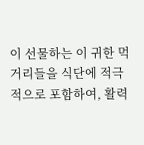이 선물하는 이 귀한 먹거리들을 식단에 적극적으로 포함하여, 활력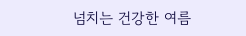넘치는 건강한 여름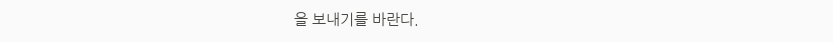을 보내기를 바란다.